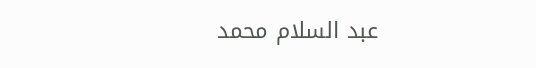عبد السلام محمد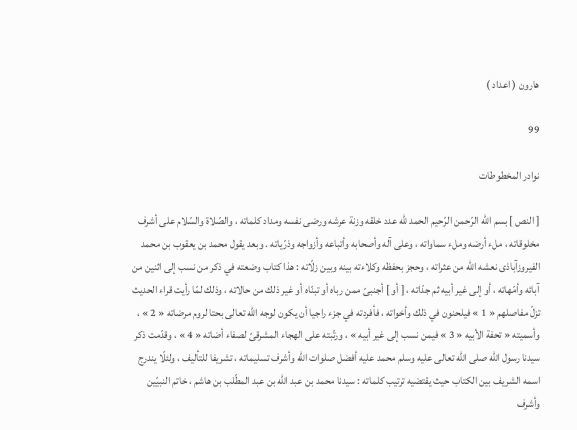هارون ( اعداد )

99

نوادر المخطوطات

[ النص ] بسم اللّه الرّحمن الرّحيم الحمد للّه عدد خلقه وزنة عرشه ورضى نفسه ومداد كلماته ، والصّلاة والسّلام على أشرف مخلوقاته ، ملء أرضه وملء سماواته ، وعلى آله وأصحابه وأتباعه وأزواجه وذرّياته . وبعد يقول محمد بن يعقوب بن محمد الفيروزآباذى نعشه اللّه من عثراته ، وحجز بحفظه وكلاءته بينه وبين زلّاته : هذا كتاب وضعته في ذكر من نسب إلى اثنين من آبائه وأمّهاته ، أو إلى غير أبيه ثم جدّاته ، [ أو ] أجنبىّ ممن رباه أو تبنّاه أو غير ذلك من حالاته ، وذلك لمّا رأيت قراء الحديث تزلّ مفاصلهم « 1 » فيلحنون في ذلك وأخواته ، فأفردته في جزء راجيا أن يكون لوجه اللّه تعالى بحتا لروم مرضاته « 2 » ، وأسميته « تحفة الأبيه « 3 » فيمن نسب إلى غير أبيه » ، ورتّبته على الهجاء المشرقىّ لصفاء أضاته « 4 » ، وقدّمت ذكر سيدنا رسول اللّه صلى اللّه تعالى عليه وسلم محمد عليه أفضل صلوات اللّه وأشرف تسليماته ، تشريفا للتأليف ، ولئلّا يندرج اسمه الشريف بين الكتاب حيث يقتضيه ترتيب كلماته : سيدنا محمد بن عبد اللّه بن عبد المطّلب بن هاشم ، خاتم النبيّين وأشرف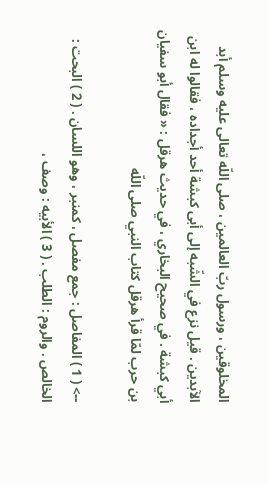المخلوقين ، ورسول ربّ العالمين ، صلى اللّه تعالى عليه وسلم أبد الآبدين . قيل نزع في الشّبه إلى أبى كبشة أحد أجداده ، فقالوا له ابن أبي كبشة . في صحيح البخاري ، في حديث هرقل : « فقال أبو سفيان بن حرب لمّا قرأ هرقل كتاب النبي صلى اللّه

--> ( 1 ) المفاصل : جمع مفصل ، كمنبر ، وهو اللسان . ( 2 ) البحت : الخالص . والروم : الطلب . ( 3 ) الأبيه : وصف ،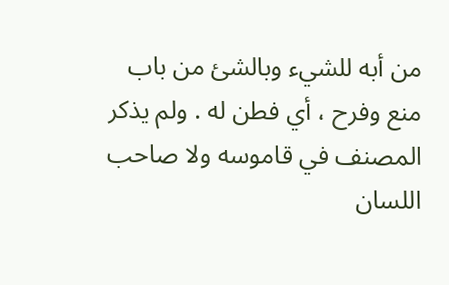من أبه للشيء وبالشئ من باب منع وفرح ، أي فطن له . ولم يذكر المصنف في قاموسه ولا صاحب اللسان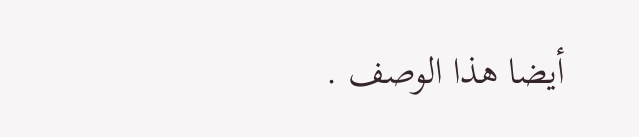أيضا هذا الوصف .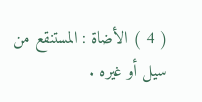( 4 ) الأضاة : المستنقع من سيل أو غيره .